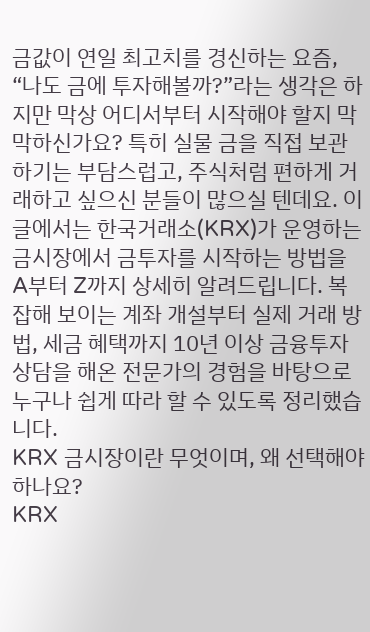금값이 연일 최고치를 경신하는 요즘, “나도 금에 투자해볼까?”라는 생각은 하지만 막상 어디서부터 시작해야 할지 막막하신가요? 특히 실물 금을 직접 보관하기는 부담스럽고, 주식처럼 편하게 거래하고 싶으신 분들이 많으실 텐데요. 이 글에서는 한국거래소(KRX)가 운영하는 금시장에서 금투자를 시작하는 방법을 A부터 Z까지 상세히 알려드립니다. 복잡해 보이는 계좌 개설부터 실제 거래 방법, 세금 혜택까지 10년 이상 금융투자 상담을 해온 전문가의 경험을 바탕으로 누구나 쉽게 따라 할 수 있도록 정리했습니다.
KRX 금시장이란 무엇이며, 왜 선택해야 하나요?
KRX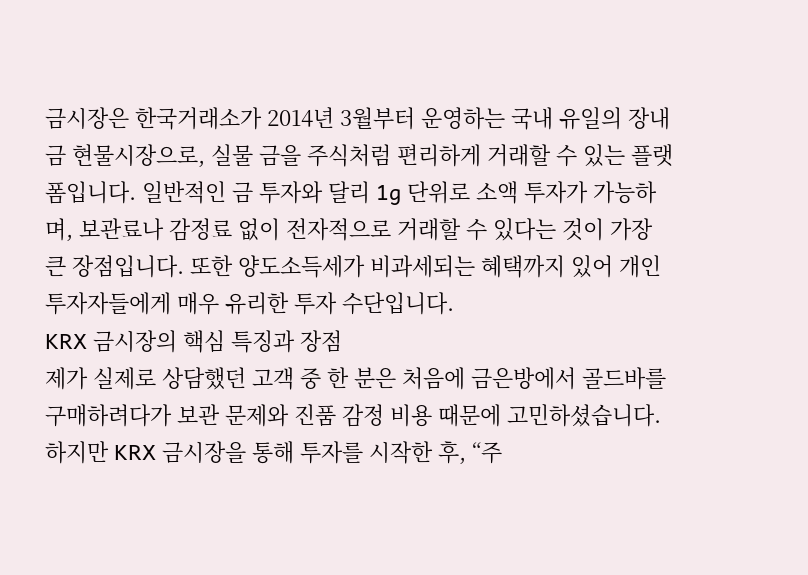금시장은 한국거래소가 2014년 3월부터 운영하는 국내 유일의 장내 금 현물시장으로, 실물 금을 주식처럼 편리하게 거래할 수 있는 플랫폼입니다. 일반적인 금 투자와 달리 1g 단위로 소액 투자가 가능하며, 보관료나 감정료 없이 전자적으로 거래할 수 있다는 것이 가장 큰 장점입니다. 또한 양도소득세가 비과세되는 혜택까지 있어 개인 투자자들에게 매우 유리한 투자 수단입니다.
KRX 금시장의 핵심 특징과 장점
제가 실제로 상담했던 고객 중 한 분은 처음에 금은방에서 골드바를 구매하려다가 보관 문제와 진품 감정 비용 때문에 고민하셨습니다. 하지만 KRX 금시장을 통해 투자를 시작한 후, “주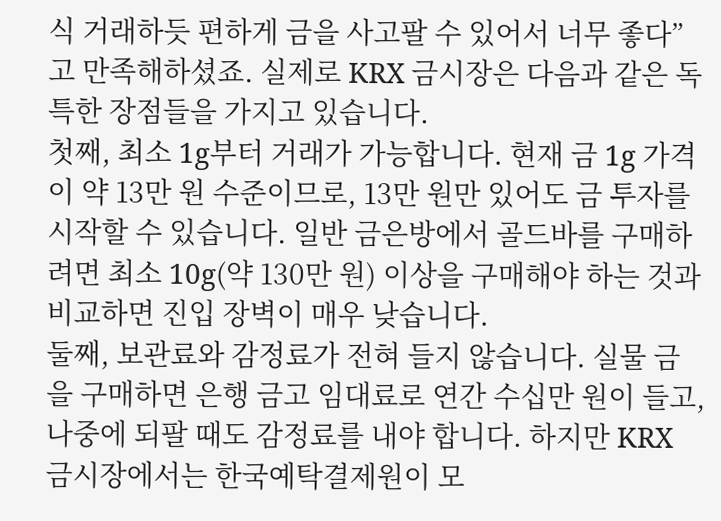식 거래하듯 편하게 금을 사고팔 수 있어서 너무 좋다”고 만족해하셨죠. 실제로 KRX 금시장은 다음과 같은 독특한 장점들을 가지고 있습니다.
첫째, 최소 1g부터 거래가 가능합니다. 현재 금 1g 가격이 약 13만 원 수준이므로, 13만 원만 있어도 금 투자를 시작할 수 있습니다. 일반 금은방에서 골드바를 구매하려면 최소 10g(약 130만 원) 이상을 구매해야 하는 것과 비교하면 진입 장벽이 매우 낮습니다.
둘째, 보관료와 감정료가 전혀 들지 않습니다. 실물 금을 구매하면 은행 금고 임대료로 연간 수십만 원이 들고, 나중에 되팔 때도 감정료를 내야 합니다. 하지만 KRX 금시장에서는 한국예탁결제원이 모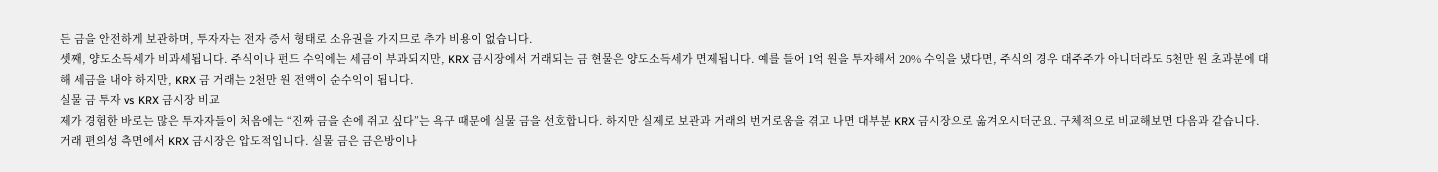든 금을 안전하게 보관하며, 투자자는 전자 증서 형태로 소유권을 가지므로 추가 비용이 없습니다.
셋째, 양도소득세가 비과세됩니다. 주식이나 펀드 수익에는 세금이 부과되지만, KRX 금시장에서 거래되는 금 현물은 양도소득세가 면제됩니다. 예를 들어 1억 원을 투자해서 20% 수익을 냈다면, 주식의 경우 대주주가 아니더라도 5천만 원 초과분에 대해 세금을 내야 하지만, KRX 금 거래는 2천만 원 전액이 순수익이 됩니다.
실물 금 투자 vs KRX 금시장 비교
제가 경험한 바로는 많은 투자자들이 처음에는 “진짜 금을 손에 쥐고 싶다”는 욕구 때문에 실물 금을 선호합니다. 하지만 실제로 보관과 거래의 번거로움을 겪고 나면 대부분 KRX 금시장으로 옮겨오시더군요. 구체적으로 비교해보면 다음과 같습니다.
거래 편의성 측면에서 KRX 금시장은 압도적입니다. 실물 금은 금은방이나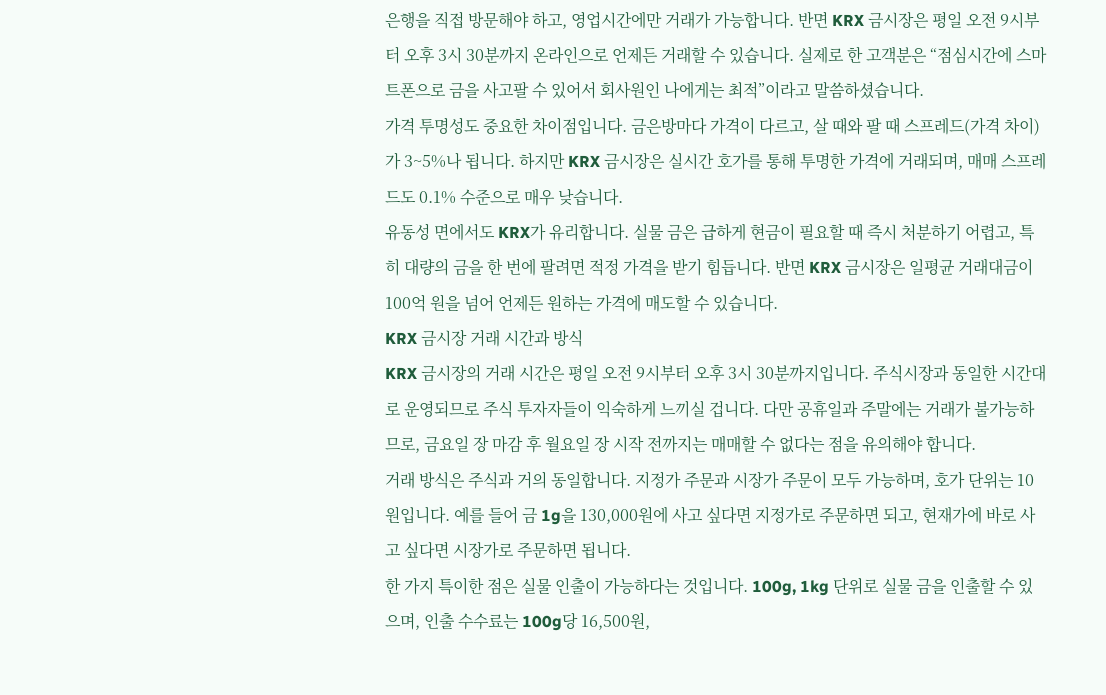은행을 직접 방문해야 하고, 영업시간에만 거래가 가능합니다. 반면 KRX 금시장은 평일 오전 9시부터 오후 3시 30분까지 온라인으로 언제든 거래할 수 있습니다. 실제로 한 고객분은 “점심시간에 스마트폰으로 금을 사고팔 수 있어서 회사원인 나에게는 최적”이라고 말씀하셨습니다.
가격 투명성도 중요한 차이점입니다. 금은방마다 가격이 다르고, 살 때와 팔 때 스프레드(가격 차이)가 3~5%나 됩니다. 하지만 KRX 금시장은 실시간 호가를 통해 투명한 가격에 거래되며, 매매 스프레드도 0.1% 수준으로 매우 낮습니다.
유동성 면에서도 KRX가 유리합니다. 실물 금은 급하게 현금이 필요할 때 즉시 처분하기 어렵고, 특히 대량의 금을 한 번에 팔려면 적정 가격을 받기 힘듭니다. 반면 KRX 금시장은 일평균 거래대금이 100억 원을 넘어 언제든 원하는 가격에 매도할 수 있습니다.
KRX 금시장 거래 시간과 방식
KRX 금시장의 거래 시간은 평일 오전 9시부터 오후 3시 30분까지입니다. 주식시장과 동일한 시간대로 운영되므로 주식 투자자들이 익숙하게 느끼실 겁니다. 다만 공휴일과 주말에는 거래가 불가능하므로, 금요일 장 마감 후 월요일 장 시작 전까지는 매매할 수 없다는 점을 유의해야 합니다.
거래 방식은 주식과 거의 동일합니다. 지정가 주문과 시장가 주문이 모두 가능하며, 호가 단위는 10원입니다. 예를 들어 금 1g을 130,000원에 사고 싶다면 지정가로 주문하면 되고, 현재가에 바로 사고 싶다면 시장가로 주문하면 됩니다.
한 가지 특이한 점은 실물 인출이 가능하다는 것입니다. 100g, 1kg 단위로 실물 금을 인출할 수 있으며, 인출 수수료는 100g당 16,500원,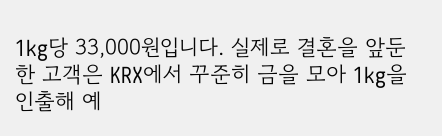1kg당 33,000원입니다. 실제로 결혼을 앞둔 한 고객은 KRX에서 꾸준히 금을 모아 1kg을 인출해 예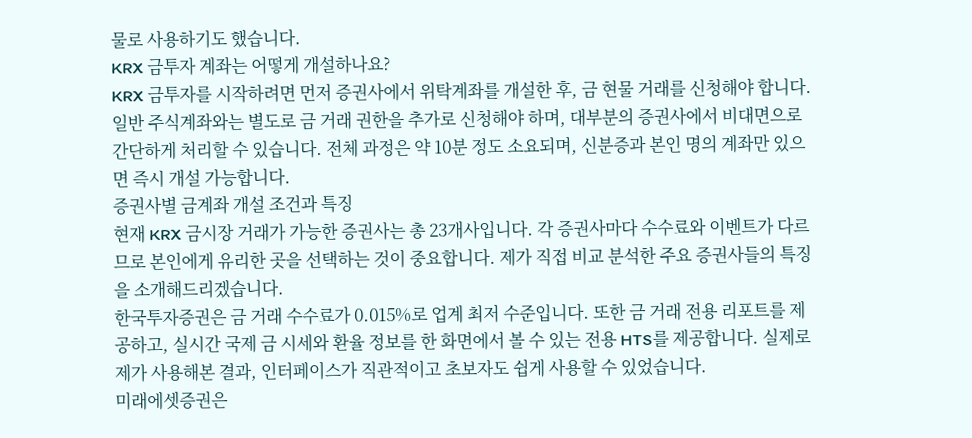물로 사용하기도 했습니다.
KRX 금투자 계좌는 어떻게 개설하나요?
KRX 금투자를 시작하려면 먼저 증권사에서 위탁계좌를 개설한 후, 금 현물 거래를 신청해야 합니다. 일반 주식계좌와는 별도로 금 거래 권한을 추가로 신청해야 하며, 대부분의 증권사에서 비대면으로 간단하게 처리할 수 있습니다. 전체 과정은 약 10분 정도 소요되며, 신분증과 본인 명의 계좌만 있으면 즉시 개설 가능합니다.
증권사별 금계좌 개설 조건과 특징
현재 KRX 금시장 거래가 가능한 증권사는 총 23개사입니다. 각 증권사마다 수수료와 이벤트가 다르므로 본인에게 유리한 곳을 선택하는 것이 중요합니다. 제가 직접 비교 분석한 주요 증권사들의 특징을 소개해드리겠습니다.
한국투자증권은 금 거래 수수료가 0.015%로 업계 최저 수준입니다. 또한 금 거래 전용 리포트를 제공하고, 실시간 국제 금 시세와 환율 정보를 한 화면에서 볼 수 있는 전용 HTS를 제공합니다. 실제로 제가 사용해본 결과, 인터페이스가 직관적이고 초보자도 쉽게 사용할 수 있었습니다.
미래에셋증권은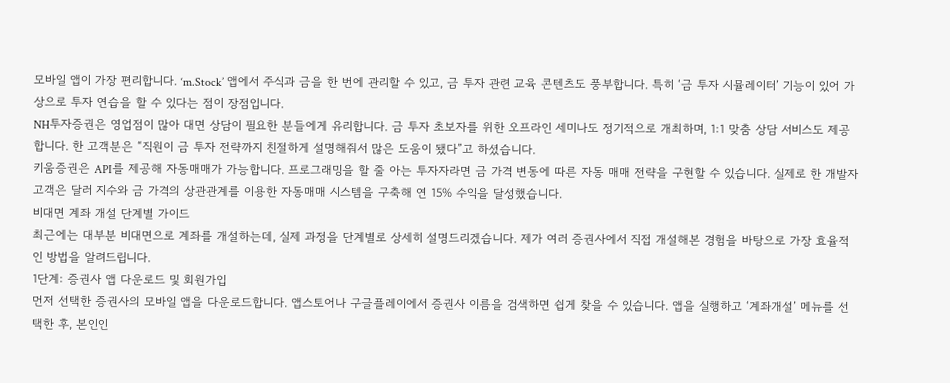모바일 앱이 가장 편리합니다. ‘m.Stock’ 앱에서 주식과 금을 한 번에 관리할 수 있고, 금 투자 관련 교육 콘텐츠도 풍부합니다. 특히 ‘금 투자 시뮬레이터’ 기능이 있어 가상으로 투자 연습을 할 수 있다는 점이 장점입니다.
NH투자증권은 영업점이 많아 대면 상담이 필요한 분들에게 유리합니다. 금 투자 초보자를 위한 오프라인 세미나도 정기적으로 개최하며, 1:1 맞춤 상담 서비스도 제공합니다. 한 고객분은 “직원이 금 투자 전략까지 친절하게 설명해줘서 많은 도움이 됐다”고 하셨습니다.
키움증권은 API를 제공해 자동매매가 가능합니다. 프로그래밍을 할 줄 아는 투자자라면 금 가격 변동에 따른 자동 매매 전략을 구현할 수 있습니다. 실제로 한 개발자 고객은 달러 지수와 금 가격의 상관관계를 이용한 자동매매 시스템을 구축해 연 15% 수익을 달성했습니다.
비대면 계좌 개설 단계별 가이드
최근에는 대부분 비대면으로 계좌를 개설하는데, 실제 과정을 단계별로 상세히 설명드리겠습니다. 제가 여러 증권사에서 직접 개설해본 경험을 바탕으로 가장 효율적인 방법을 알려드립니다.
1단계: 증권사 앱 다운로드 및 회원가입
먼저 선택한 증권사의 모바일 앱을 다운로드합니다. 앱스토어나 구글플레이에서 증권사 이름을 검색하면 쉽게 찾을 수 있습니다. 앱을 실행하고 ‘계좌개설’ 메뉴를 선택한 후, 본인인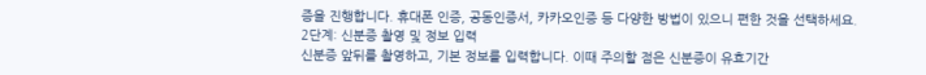증을 진행합니다. 휴대폰 인증, 공동인증서, 카카오인증 등 다양한 방법이 있으니 편한 것을 선택하세요.
2단계: 신분증 촬영 및 정보 입력
신분증 앞뒤를 촬영하고, 기본 정보를 입력합니다. 이때 주의할 점은 신분증이 유효기간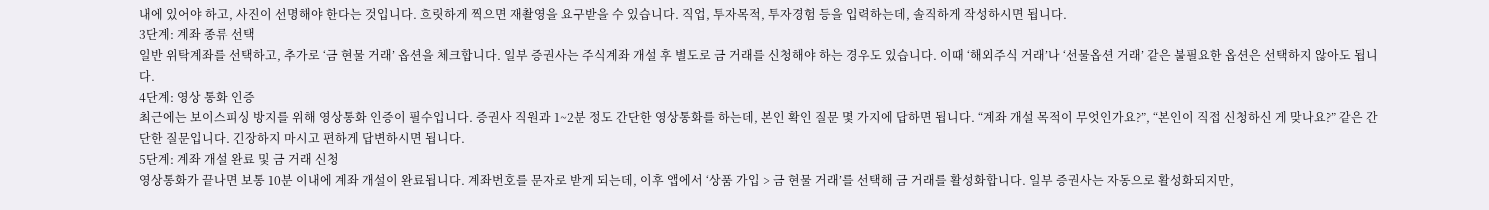내에 있어야 하고, 사진이 선명해야 한다는 것입니다. 흐릿하게 찍으면 재촬영을 요구받을 수 있습니다. 직업, 투자목적, 투자경험 등을 입력하는데, 솔직하게 작성하시면 됩니다.
3단계: 계좌 종류 선택
일반 위탁계좌를 선택하고, 추가로 ‘금 현물 거래’ 옵션을 체크합니다. 일부 증권사는 주식계좌 개설 후 별도로 금 거래를 신청해야 하는 경우도 있습니다. 이때 ‘해외주식 거래’나 ‘선물옵션 거래’ 같은 불필요한 옵션은 선택하지 않아도 됩니다.
4단계: 영상 통화 인증
최근에는 보이스피싱 방지를 위해 영상통화 인증이 필수입니다. 증권사 직원과 1~2분 정도 간단한 영상통화를 하는데, 본인 확인 질문 몇 가지에 답하면 됩니다. “계좌 개설 목적이 무엇인가요?”, “본인이 직접 신청하신 게 맞나요?” 같은 간단한 질문입니다. 긴장하지 마시고 편하게 답변하시면 됩니다.
5단계: 계좌 개설 완료 및 금 거래 신청
영상통화가 끝나면 보통 10분 이내에 계좌 개설이 완료됩니다. 계좌번호를 문자로 받게 되는데, 이후 앱에서 ‘상품 가입 > 금 현물 거래’를 선택해 금 거래를 활성화합니다. 일부 증권사는 자동으로 활성화되지만,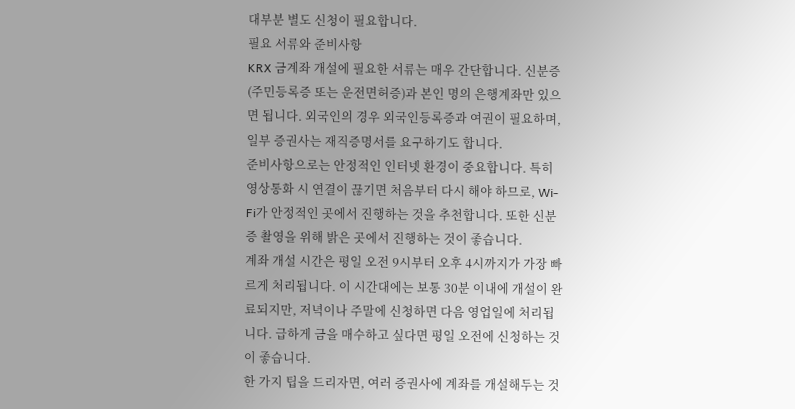대부분 별도 신청이 필요합니다.
필요 서류와 준비사항
KRX 금계좌 개설에 필요한 서류는 매우 간단합니다. 신분증(주민등록증 또는 운전면허증)과 본인 명의 은행계좌만 있으면 됩니다. 외국인의 경우 외국인등록증과 여권이 필요하며, 일부 증권사는 재직증명서를 요구하기도 합니다.
준비사항으로는 안정적인 인터넷 환경이 중요합니다. 특히 영상통화 시 연결이 끊기면 처음부터 다시 해야 하므로, Wi-Fi가 안정적인 곳에서 진행하는 것을 추천합니다. 또한 신분증 촬영을 위해 밝은 곳에서 진행하는 것이 좋습니다.
계좌 개설 시간은 평일 오전 9시부터 오후 4시까지가 가장 빠르게 처리됩니다. 이 시간대에는 보통 30분 이내에 개설이 완료되지만, 저녁이나 주말에 신청하면 다음 영업일에 처리됩니다. 급하게 금을 매수하고 싶다면 평일 오전에 신청하는 것이 좋습니다.
한 가지 팁을 드리자면, 여러 증권사에 계좌를 개설해두는 것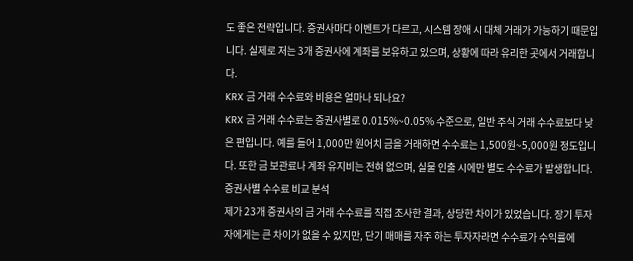도 좋은 전략입니다. 증권사마다 이벤트가 다르고, 시스템 장애 시 대체 거래가 가능하기 때문입니다. 실제로 저는 3개 증권사에 계좌를 보유하고 있으며, 상황에 따라 유리한 곳에서 거래합니다.
KRX 금 거래 수수료와 비용은 얼마나 되나요?
KRX 금 거래 수수료는 증권사별로 0.015%~0.05% 수준으로, 일반 주식 거래 수수료보다 낮은 편입니다. 예를 들어 1,000만 원어치 금을 거래하면 수수료는 1,500원~5,000원 정도입니다. 또한 금 보관료나 계좌 유지비는 전혀 없으며, 실물 인출 시에만 별도 수수료가 발생합니다.
증권사별 수수료 비교 분석
제가 23개 증권사의 금 거래 수수료를 직접 조사한 결과, 상당한 차이가 있었습니다. 장기 투자자에게는 큰 차이가 없을 수 있지만, 단기 매매를 자주 하는 투자자라면 수수료가 수익률에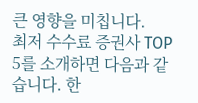큰 영향을 미칩니다.
최저 수수료 증권사 TOP 5를 소개하면 다음과 같습니다. 한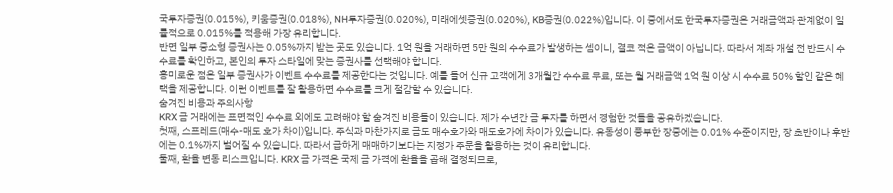국투자증권(0.015%), 키움증권(0.018%), NH투자증권(0.020%), 미래에셋증권(0.020%), KB증권(0.022%)입니다. 이 중에서도 한국투자증권은 거래금액과 관계없이 일률적으로 0.015%를 적용해 가장 유리합니다.
반면 일부 중소형 증권사는 0.05%까지 받는 곳도 있습니다. 1억 원을 거래하면 5만 원의 수수료가 발생하는 셈이니, 결코 적은 금액이 아닙니다. 따라서 계좌 개설 전 반드시 수수료를 확인하고, 본인의 투자 스타일에 맞는 증권사를 선택해야 합니다.
흥미로운 점은 일부 증권사가 이벤트 수수료를 제공한다는 것입니다. 예를 들어 신규 고객에게 3개월간 수수료 무료, 또는 월 거래금액 1억 원 이상 시 수수료 50% 할인 같은 혜택을 제공합니다. 이런 이벤트를 잘 활용하면 수수료를 크게 절감할 수 있습니다.
숨겨진 비용과 주의사항
KRX 금 거래에는 표면적인 수수료 외에도 고려해야 할 숨겨진 비용들이 있습니다. 제가 수년간 금 투자를 하면서 경험한 것들을 공유하겠습니다.
첫째, 스프레드(매수-매도 호가 차이)입니다. 주식과 마찬가지로 금도 매수호가와 매도호가에 차이가 있습니다. 유동성이 풍부한 장중에는 0.01% 수준이지만, 장 초반이나 후반에는 0.1%까지 벌어질 수 있습니다. 따라서 급하게 매매하기보다는 지정가 주문을 활용하는 것이 유리합니다.
둘째, 환율 변동 리스크입니다. KRX 금 가격은 국제 금 가격에 환율을 곱해 결정되므로,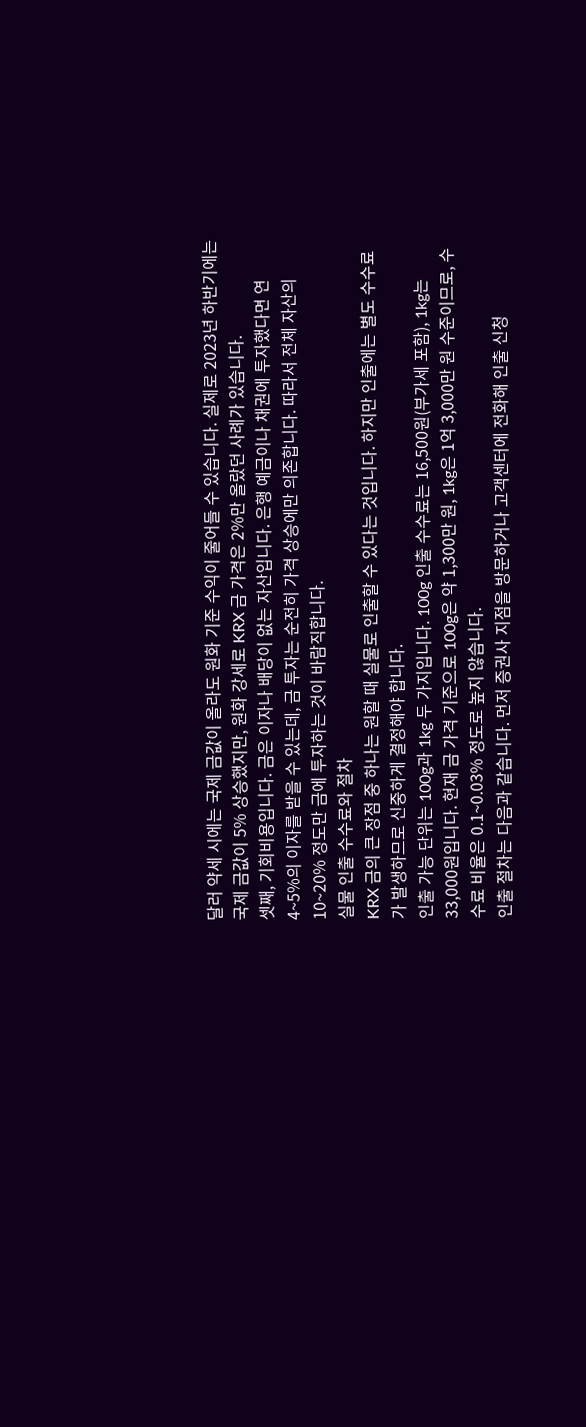달러 약세 시에는 국제 금값이 올라도 원화 기준 수익이 줄어들 수 있습니다. 실제로 2023년 하반기에는 국제 금값이 5% 상승했지만, 원화 강세로 KRX 금 가격은 2%만 올랐던 사례가 있습니다.
셋째, 기회비용입니다. 금은 이자나 배당이 없는 자산입니다. 은행 예금이나 채권에 투자했다면 연 4~5%의 이자를 받을 수 있는데, 금 투자는 순전히 가격 상승에만 의존합니다. 따라서 전체 자산의 10~20% 정도만 금에 투자하는 것이 바람직합니다.
실물 인출 수수료와 절차
KRX 금의 큰 장점 중 하나는 원할 때 실물로 인출할 수 있다는 것입니다. 하지만 인출에는 별도 수수료가 발생하므로 신중하게 결정해야 합니다.
인출 가능 단위는 100g과 1kg 두 가지입니다. 100g 인출 수수료는 16,500원(부가세 포함), 1kg는 33,000원입니다. 현재 금 가격 기준으로 100g은 약 1,300만 원, 1kg은 1억 3,000만 원 수준이므로, 수수료 비율은 0.1~0.03% 정도로 높지 않습니다.
인출 절차는 다음과 같습니다. 먼저 증권사 지점을 방문하거나 고객센터에 전화해 인출 신청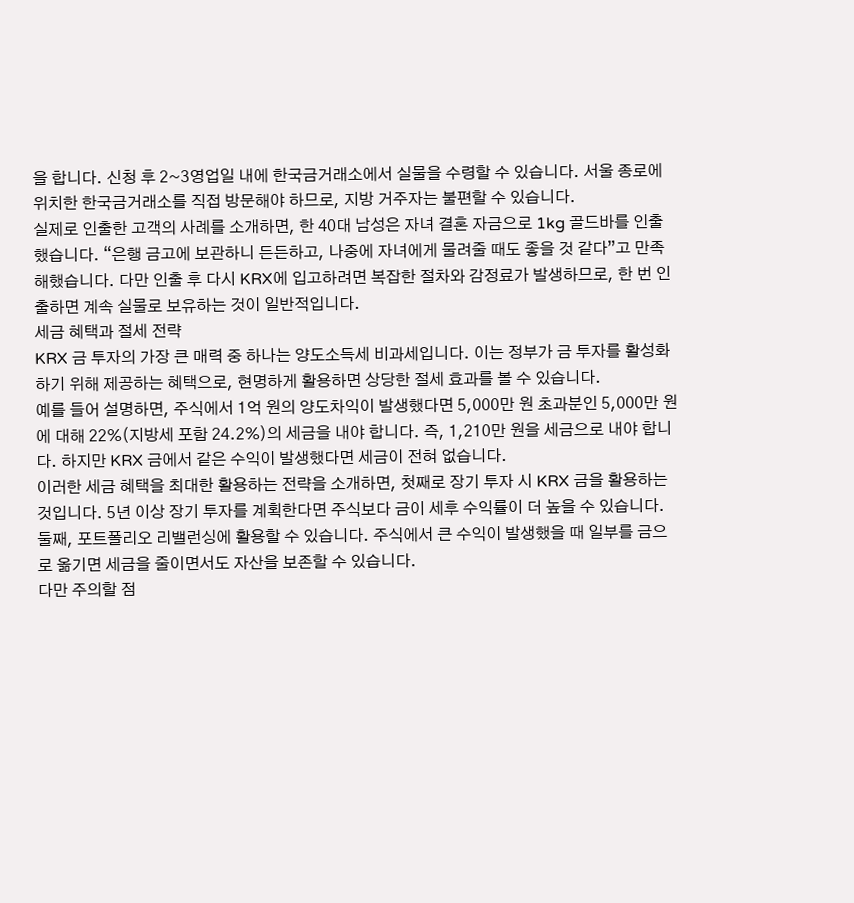을 합니다. 신청 후 2~3영업일 내에 한국금거래소에서 실물을 수령할 수 있습니다. 서울 종로에 위치한 한국금거래소를 직접 방문해야 하므로, 지방 거주자는 불편할 수 있습니다.
실제로 인출한 고객의 사례를 소개하면, 한 40대 남성은 자녀 결혼 자금으로 1kg 골드바를 인출했습니다. “은행 금고에 보관하니 든든하고, 나중에 자녀에게 물려줄 때도 좋을 것 같다”고 만족해했습니다. 다만 인출 후 다시 KRX에 입고하려면 복잡한 절차와 감정료가 발생하므로, 한 번 인출하면 계속 실물로 보유하는 것이 일반적입니다.
세금 혜택과 절세 전략
KRX 금 투자의 가장 큰 매력 중 하나는 양도소득세 비과세입니다. 이는 정부가 금 투자를 활성화하기 위해 제공하는 혜택으로, 현명하게 활용하면 상당한 절세 효과를 볼 수 있습니다.
예를 들어 설명하면, 주식에서 1억 원의 양도차익이 발생했다면 5,000만 원 초과분인 5,000만 원에 대해 22%(지방세 포함 24.2%)의 세금을 내야 합니다. 즉, 1,210만 원을 세금으로 내야 합니다. 하지만 KRX 금에서 같은 수익이 발생했다면 세금이 전혀 없습니다.
이러한 세금 혜택을 최대한 활용하는 전략을 소개하면, 첫째로 장기 투자 시 KRX 금을 활용하는 것입니다. 5년 이상 장기 투자를 계획한다면 주식보다 금이 세후 수익률이 더 높을 수 있습니다. 둘째, 포트폴리오 리밸런싱에 활용할 수 있습니다. 주식에서 큰 수익이 발생했을 때 일부를 금으로 옮기면 세금을 줄이면서도 자산을 보존할 수 있습니다.
다만 주의할 점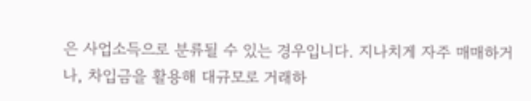은 사업소득으로 분류될 수 있는 경우입니다. 지나치게 자주 매매하거나, 차입금을 활용해 대규모로 거래하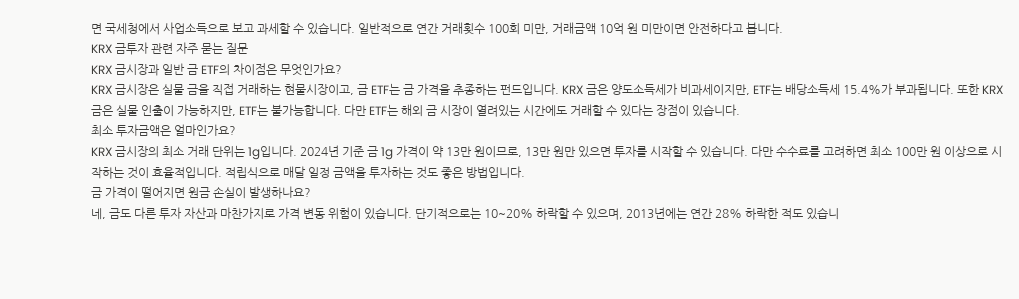면 국세청에서 사업소득으로 보고 과세할 수 있습니다. 일반적으로 연간 거래횟수 100회 미만, 거래금액 10억 원 미만이면 안전하다고 봅니다.
KRX 금투자 관련 자주 묻는 질문
KRX 금시장과 일반 금 ETF의 차이점은 무엇인가요?
KRX 금시장은 실물 금을 직접 거래하는 현물시장이고, 금 ETF는 금 가격을 추종하는 펀드입니다. KRX 금은 양도소득세가 비과세이지만, ETF는 배당소득세 15.4%가 부과됩니다. 또한 KRX 금은 실물 인출이 가능하지만, ETF는 불가능합니다. 다만 ETF는 해외 금 시장이 열려있는 시간에도 거래할 수 있다는 장점이 있습니다.
최소 투자금액은 얼마인가요?
KRX 금시장의 최소 거래 단위는 1g입니다. 2024년 기준 금 1g 가격이 약 13만 원이므로, 13만 원만 있으면 투자를 시작할 수 있습니다. 다만 수수료를 고려하면 최소 100만 원 이상으로 시작하는 것이 효율적입니다. 적립식으로 매달 일정 금액을 투자하는 것도 좋은 방법입니다.
금 가격이 떨어지면 원금 손실이 발생하나요?
네, 금도 다른 투자 자산과 마찬가지로 가격 변동 위험이 있습니다. 단기적으로는 10~20% 하락할 수 있으며, 2013년에는 연간 28% 하락한 적도 있습니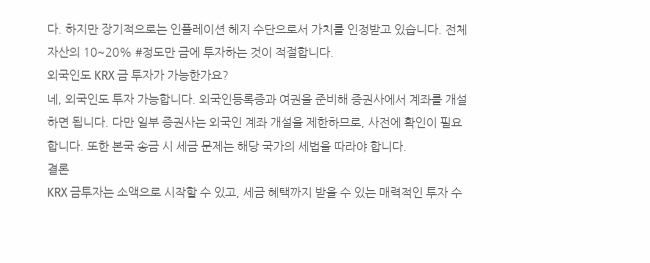다. 하지만 장기적으로는 인플레이션 헤지 수단으로서 가치를 인정받고 있습니다. 전체 자산의 10~20% #정도만 금에 투자하는 것이 적절합니다.
외국인도 KRX 금 투자가 가능한가요?
네, 외국인도 투자 가능합니다. 외국인등록증과 여권을 준비해 증권사에서 계좌를 개설하면 됩니다. 다만 일부 증권사는 외국인 계좌 개설을 제한하므로, 사전에 확인이 필요합니다. 또한 본국 송금 시 세금 문제는 해당 국가의 세법을 따라야 합니다.
결론
KRX 금투자는 소액으로 시작할 수 있고, 세금 혜택까지 받을 수 있는 매력적인 투자 수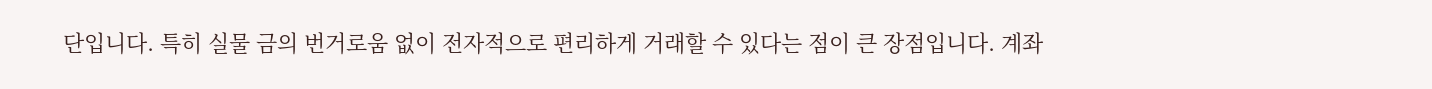단입니다. 특히 실물 금의 번거로움 없이 전자적으로 편리하게 거래할 수 있다는 점이 큰 장점입니다. 계좌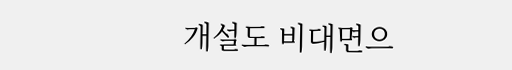개설도 비대면으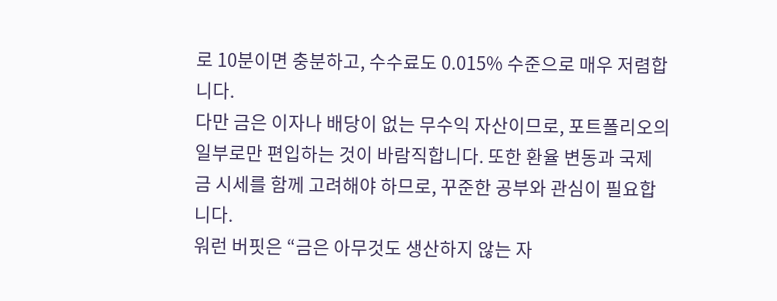로 10분이면 충분하고, 수수료도 0.015% 수준으로 매우 저렴합니다.
다만 금은 이자나 배당이 없는 무수익 자산이므로, 포트폴리오의 일부로만 편입하는 것이 바람직합니다. 또한 환율 변동과 국제 금 시세를 함께 고려해야 하므로, 꾸준한 공부와 관심이 필요합니다.
워런 버핏은 “금은 아무것도 생산하지 않는 자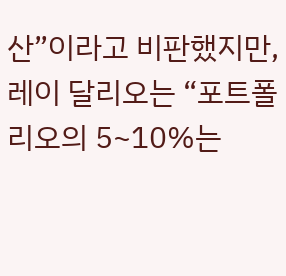산”이라고 비판했지만, 레이 달리오는 “포트폴리오의 5~10%는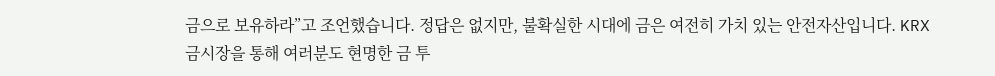금으로 보유하라”고 조언했습니다. 정답은 없지만, 불확실한 시대에 금은 여전히 가치 있는 안전자산입니다. KRX 금시장을 통해 여러분도 현명한 금 투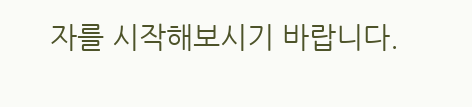자를 시작해보시기 바랍니다.